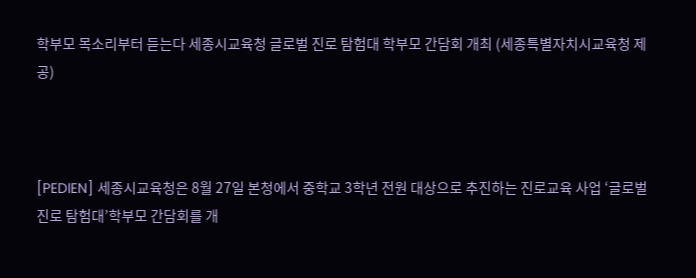학부모 목소리부터 듣는다 세종시교육청 글로벌 진로 탐험대 학부모 간담회 개최 (세종특별자치시교육청 제공)



[PEDIEN] 세종시교육청은 8월 27일 본청에서 중학교 3학년 전원 대상으로 추진하는 진로교육 사업 ‘글로벌 진로 탐험대’학부모 간담회를 개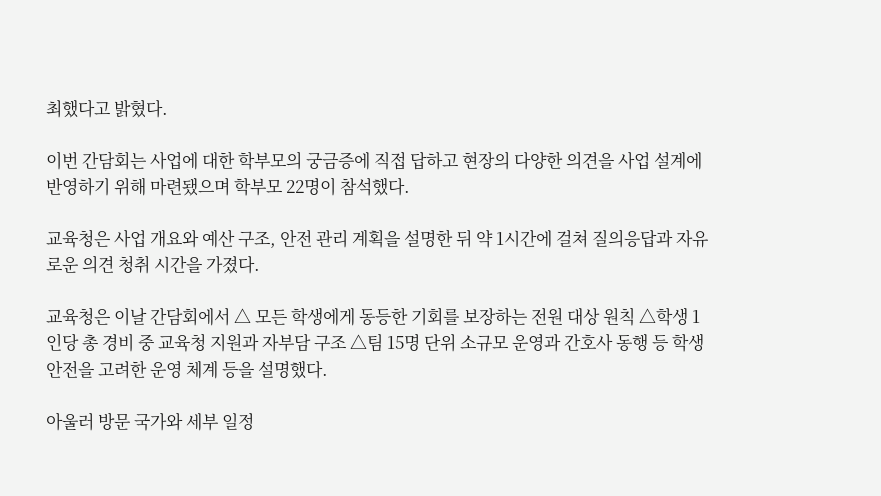최했다고 밝혔다.

이번 간담회는 사업에 대한 학부모의 궁금증에 직접 답하고 현장의 다양한 의견을 사업 설계에 반영하기 위해 마련됐으며 학부모 22명이 참석했다.

교육청은 사업 개요와 예산 구조, 안전 관리 계획을 설명한 뒤 약 1시간에 걸쳐 질의응답과 자유로운 의견 청취 시간을 가졌다.

교육청은 이날 간담회에서 △ 모든 학생에게 동등한 기회를 보장하는 전원 대상 원칙 △학생 1인당 총 경비 중 교육청 지원과 자부담 구조 △팀 15명 단위 소규모 운영과 간호사 동행 등 학생 안전을 고려한 운영 체계 등을 설명했다.

아울러 방문 국가와 세부 일정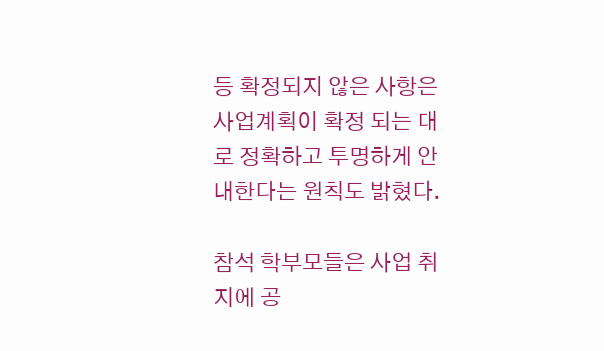등 확정되지 않은 사항은 사업계획이 확정 되는 대로 정확하고 투명하게 안내한다는 원칙도 밝혔다.

참석 학부모들은 사업 취지에 공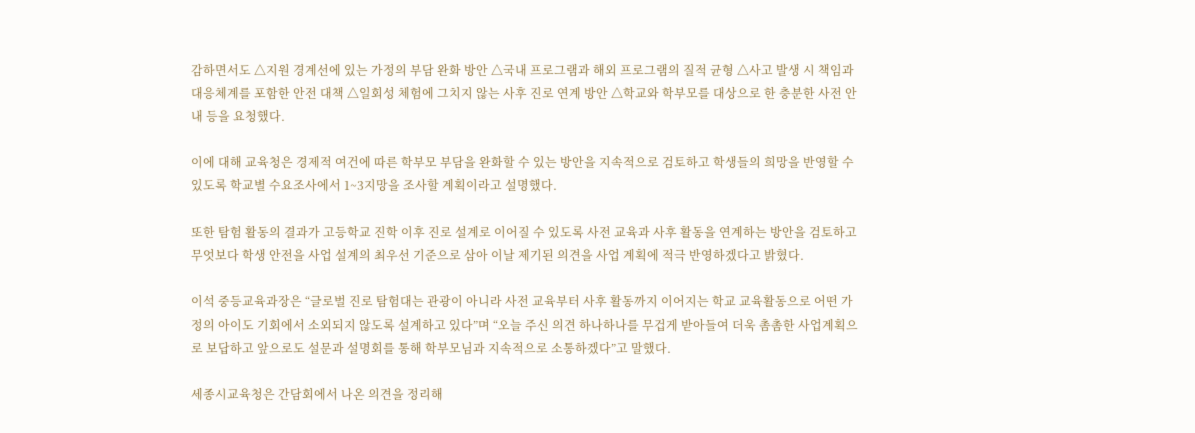감하면서도 △지원 경계선에 있는 가정의 부담 완화 방안 △국내 프로그램과 해외 프로그램의 질적 균형 △사고 발생 시 책임과 대응체계를 포함한 안전 대책 △일회성 체험에 그치지 않는 사후 진로 연계 방안 △학교와 학부모를 대상으로 한 충분한 사전 안내 등을 요청했다.

이에 대해 교육청은 경제적 여건에 따른 학부모 부담을 완화할 수 있는 방안을 지속적으로 검토하고 학생들의 희망을 반영할 수 있도록 학교별 수요조사에서 1~3지망을 조사할 계획이라고 설명했다.

또한 탐험 활동의 결과가 고등학교 진학 이후 진로 설계로 이어질 수 있도록 사전 교육과 사후 활동을 연계하는 방안을 검토하고 무엇보다 학생 안전을 사업 설계의 최우선 기준으로 삼아 이날 제기된 의견을 사업 계획에 적극 반영하겠다고 밝혔다.

이석 중등교육과장은 “글로벌 진로 탐험대는 관광이 아니라 사전 교육부터 사후 활동까지 이어지는 학교 교육활동으로 어떤 가정의 아이도 기회에서 소외되지 않도록 설계하고 있다”며 “오늘 주신 의견 하나하나를 무겁게 받아들여 더욱 촘촘한 사업계획으로 보답하고 앞으로도 설문과 설명회를 통해 학부모님과 지속적으로 소통하겠다”고 말했다.

세종시교육청은 간담회에서 나온 의견을 정리해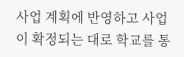사업 계획에 반영하고 사업이 확정되는 대로 학교를 통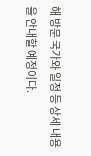해 방문 국가와 일정 등 상세 내용을 안내할 예정이다.